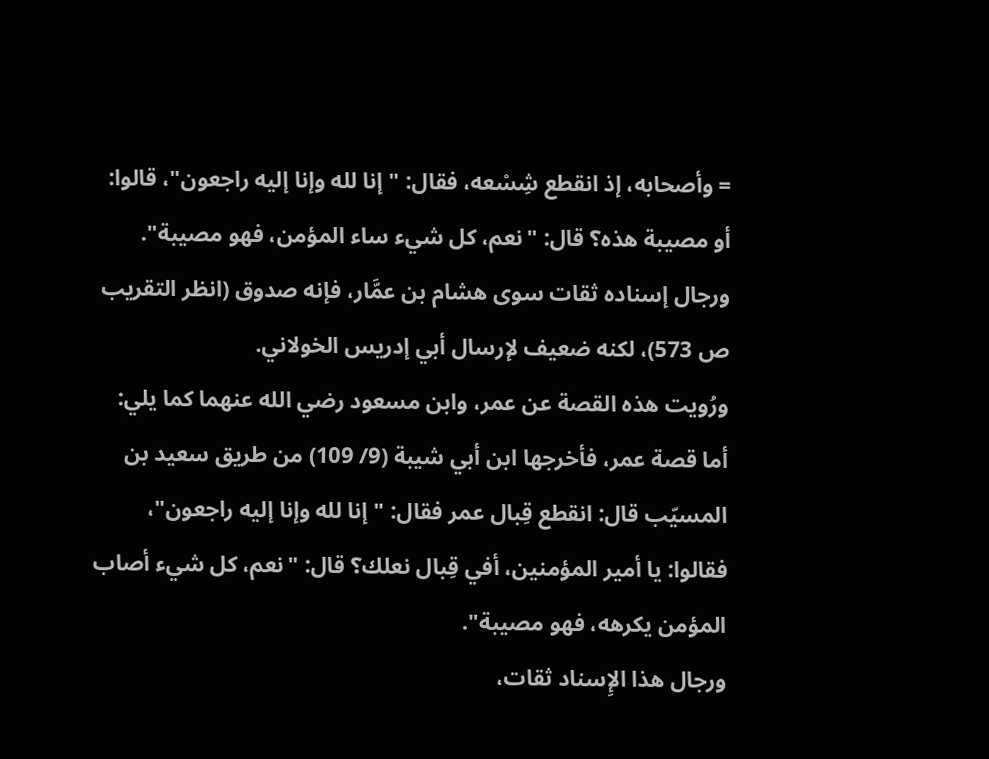= وأصحابه، إذ انقطع شِسْعه، فقال: "إنا لله وإنا إليه راجعون"، قالوا: أو مصيبة هذه؟ قال: "نعم، كل شيء ساء المؤمن، فهو مصيبة".
ورجال إسناده ثقات سوى هشام بن عمَّار، فإنه صدوق (انظر التقريب ص 573)، لكنه ضعيف لإرسال أبي إدريس الخولاني.
ورُويت هذه القصة عن عمر، وابن مسعود رضي الله عنهما كما يلي: أما قصة عمر، فأخرجها ابن أبي شيبة (9/ 109) من طريق سعيد بن المسيّب قال: انقطع قِبال عمر فقال: "إنا لله وإنا إليه راجعون"، فقالوا: يا أمير المؤمنين، أفي قِبال نعلك؟ قال: "نعم، كل شيء أصاب المؤمن يكرهه، فهو مصيبة".
ورجال هذا الإِسناد ثقات،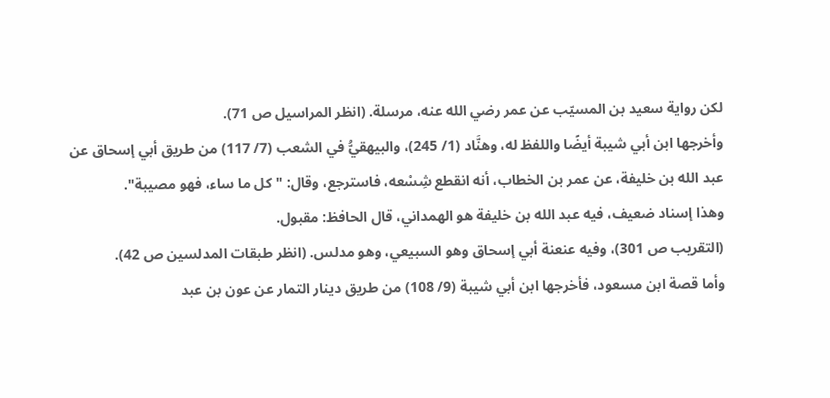لكن رواية سعيد بن المسيّب عن عمر رضي الله عنه، مرسلة. (انظر المراسيل ص 71).
وأخرجها ابن أبي شيبة أيضًا واللفظ له، وهنَّاد (1/ 245)، والبيهقيُّ في الشعب (7/ 117) من طريق أبي إسحاق عن عبد الله بن خليفة، عن عمر بن الخطاب، أنه انقطع شِسْعه، فاسترجع، وقال: "كل ما ساء، فهو مصيبة".
وهذا إسناد ضعيف، فيه عبد الله بن خليفة هو الهمداني، قال الحافظ: مقبول.
(التقريب ص 301)، وفيه عنعنة أبي إسحاق وهو السبيعي، وهو مدلس. (انظر طبقات المدلسين ص 42).
وأما قصة ابن مسعود، فأخرجها ابن أبي شيبة (9/ 108) من طريق دينار التمار عن عون بن عبد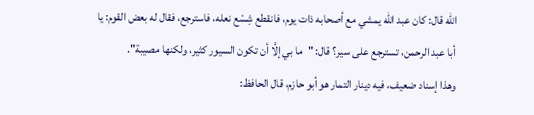الله قال: كان عبد الله يمشي مع أصحابه ذات يوم، فانقطع شِسْع نعله، فاسترجع، فقال له بعض القوم: يا أبا عبد الرحمن، تسترجع على سير؟ قال: "ما بي إلَّا أن تكون السيور كثير، ولكنها مصيبة".
وهذا إسناد ضعيف، فيه دينار التمار هو أبو حازم، قال الحافظ: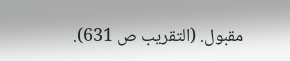مقبول. (التقريب ص 631).